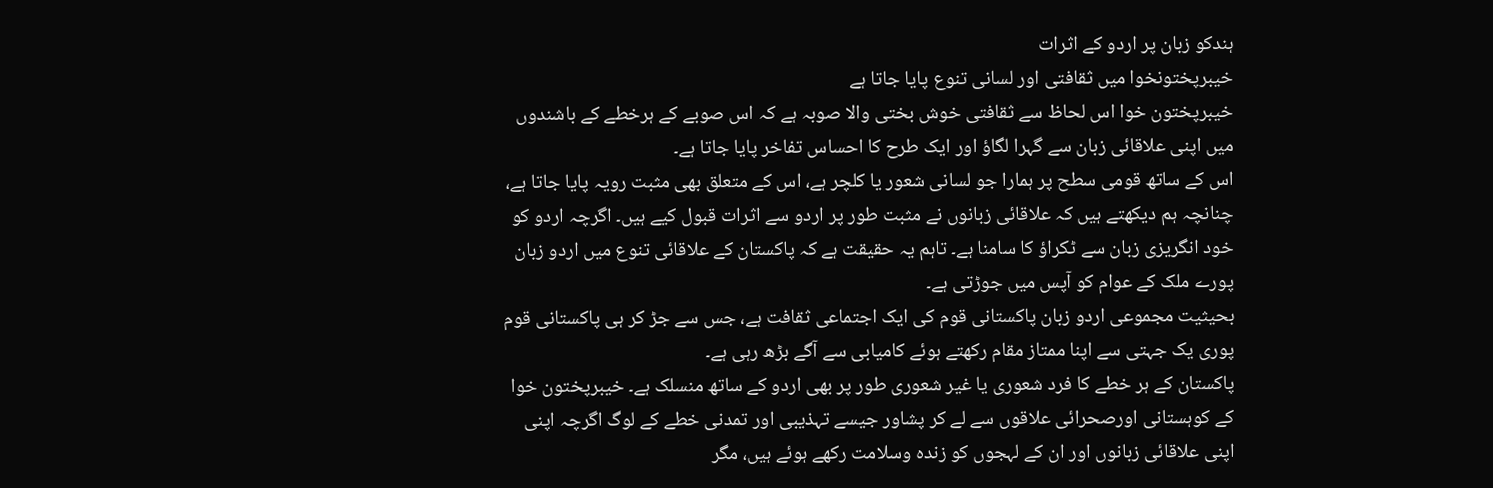ہندکو زبان پر اردو کے اثرات
خیبرپختونخوا میں ثقافتی اور لسانی تنوع پایا جاتا ہے
خیبرپختون خوا اس لحاظ سے ثقافتی خوش بختی والا صوبہ ہے کہ اس صوبے کے ہرخطے کے باشندوں میں اپنی علاقائی زبان سے گہرا لگاؤ اور ایک طرح کا احساس تفاخر پایا جاتا ہے۔
اس کے ساتھ قومی سطح پر ہمارا جو لسانی شعور یا کلچر ہے، اس کے متعلق بھی مثبت رویہ پایا جاتا ہے، چنانچہ ہم دیکھتے ہیں کہ علاقائی زبانوں نے مثبت طور پر اردو سے اثرات قبول کیے ہیں۔ اگرچہ اردو کو خود انگریزی زبان سے ٹکراؤ کا سامنا ہے۔ تاہم یہ حقیقت ہے کہ پاکستان کے علاقائی تنوع میں اردو زبان پورے ملک کے عوام کو آپس میں جوڑتی ہے۔
بحیثیت مجموعی اردو زبان پاکستانی قوم کی ایک اجتماعی ثقافت ہے، جس سے جڑ کر ہی پاکستانی قوم پوری یک جہتی سے اپنا ممتاز مقام رکھتے ہوئے کامیابی سے آگے بڑھ رہی ہے۔
پاکستان کے ہر خطے کا فرد شعوری یا غیر شعوری طور پر بھی اردو کے ساتھ منسلک ہے۔ خیبرپختون خوا کے کوہستانی اورصحرائی علاقوں سے لے کر پشاور جیسے تہذیبی اور تمدنی خطے کے لوگ اگرچہ اپنی اپنی علاقائی زبانوں اور ان کے لہجوں کو زندہ وسلامت رکھے ہوئے ہیں، مگر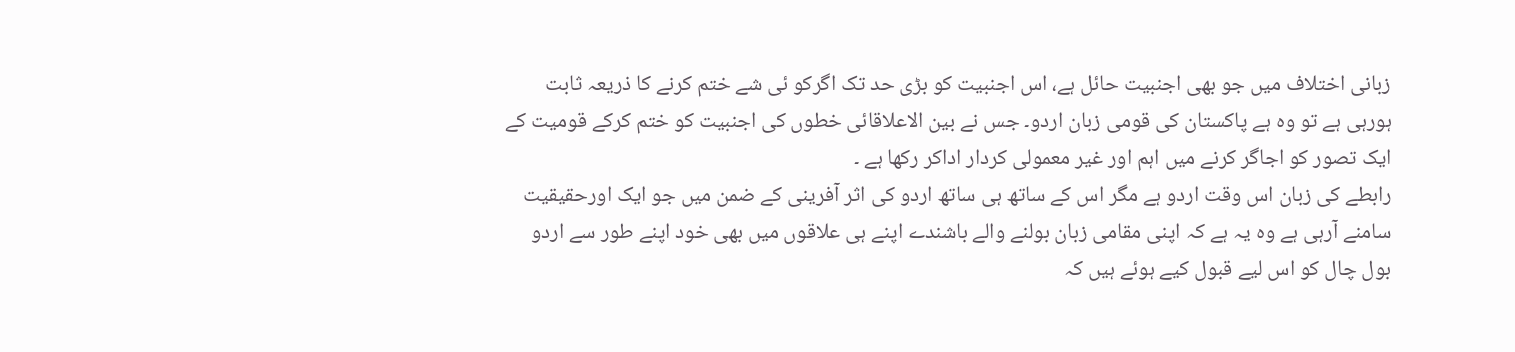زبانی اختلاف میں جو بھی اجنبیت حائل ہے، اس اجنبیت کو بڑی حد تک اگرکو ئی شے ختم کرنے کا ذریعہ ثابت ہورہی ہے تو وہ ہے پاکستان کی قومی زبان اردو۔ جس نے بین الاعلاقائی خطوں کی اجنبیت کو ختم کرکے قومیت کے ایک تصور کو اجاگر کرنے میں اہم اور غیر معمولی کردار اداکر رکھا ہے ۔
رابطے کی زبان اس وقت اردو ہے مگر اس کے ساتھ ہی ساتھ اردو کی اثر آفرینی کے ضمن میں جو ایک اورحقیقیت سامنے آرہی ہے وہ یہ ہے کہ اپنی مقامی زبان بولنے والے باشندے اپنے ہی علاقوں میں بھی خود اپنے طور سے اردو بول چال کو اس لیے قبول کیے ہوئے ہیں کہ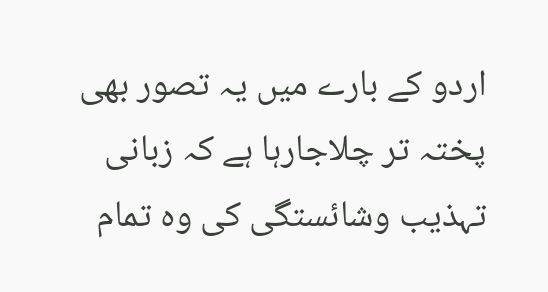اردو کے بارے میں یہ تصور بھی پختہ تر چلاجارہا ہے کہ زبانی تہذیب وشائستگی کی وہ تمام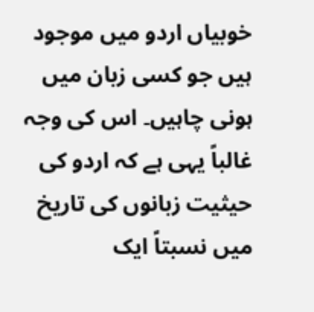خوبیاں اردو میں موجود ہیں جو کسی زبان میں ہونی چاہیں۔ اس کی وجہ غالباً یہی ہے کہ اردو کی حیثیت زبانوں کی تاریخ میں نسبتاً ایک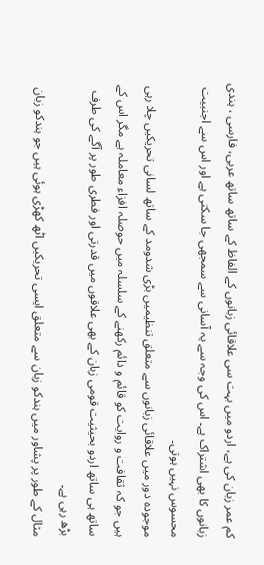کم عمر زبان کی ہے، اردو میں بہت سی علاقائی زبانوں کے الفاظ کے ساتھ ساتھ عربی، فارسی ، ہندی زبانوں کا بھی اشتراک ہے۔ اس کی وجہ سے یہ آسانی سے سمجھی جا سکتی ہے اور اس سے اجنبیت محسوس نہیں ہوتی۔
موجودہ دور میں علاقائی زبانوں سے متعلق تنظیمیں بڑی شدومد کے ساتھ لسانی تحریکیں چلا رہی ہیں جو کہ ثقافت و روایت کو قائم و دائم رکھنے کے سلسلہ میں حوصلہ افزاء معاملہ ہے مگر اس کے ساتھ ہی ساتھ اردو بحیثیت قومی زبان کے بھی علاقوں میں قدرتی اور فطری طور پر آگے کی طرف بڑھ رہی ہے۔
مثال کے طور پر پشاور میں ہندکو زبان سے متعلق ایسی تحریکیں اٹھ کھڑی ہوئی ہیں جو ہندکو زبان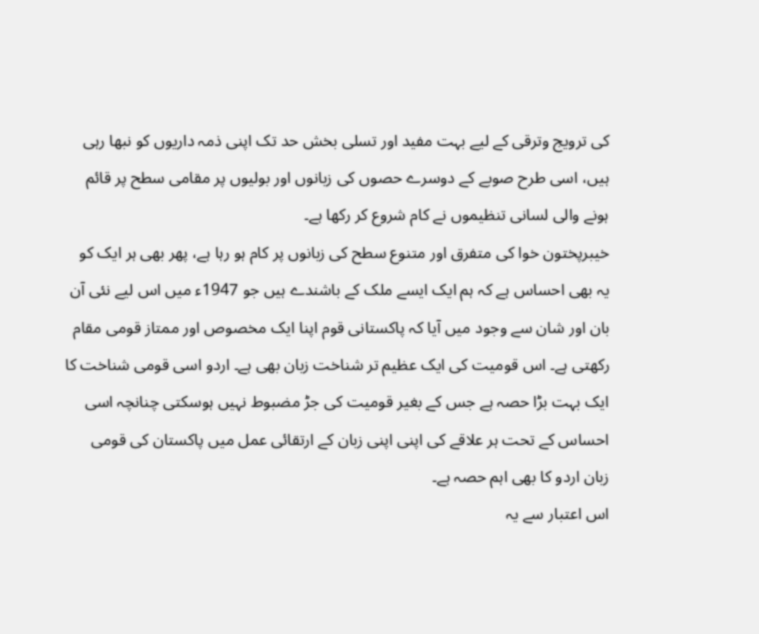کی ترویج وترقی کے لیے بہت مفید اور تسلی بخش حد تک اپنی ذمہ داریوں کو نبھا رہی ہیں، اسی طرح صوبے کے دوسرے حصوں کی زبانوں اور بولیوں پر مقامی سطح پر قائم ہونے والی لسانی تنظیموں نے کام شروع کر رکھا ہے۔
خیبرپختون خوا کی متفرق اور متنوع سطح کی زبانوں پر کام ہو رہا ہے، پھر بھی ہر ایک کو یہ بھی احساس ہے کہ ہم ایک ایسے ملک کے باشندے ہیں جو 1947ء میں اس لیے نئی آن بان اور شان سے وجود میں آیا کہ پاکستانی قوم اپنا ایک مخصوص اور ممتاز قومی مقام رکھتی ہے۔ اس قومیت کی ایک عظیم تر شناخت زبان بھی ہے۔ اردو اسی قومی شناخت کا ایک بہت بڑا حصہ ہے جس کے بغیر قومیت کی جڑ مضبوط نہیں ہوسکتی چنانچہ اسی احساس کے تحت ہر علاقے کی اپنی اپنی زبان کے ارتقائی عمل میں پاکستان کی قومی زبان اردو کا بھی اہم حصہ ہے۔
اس اعتبار سے یہ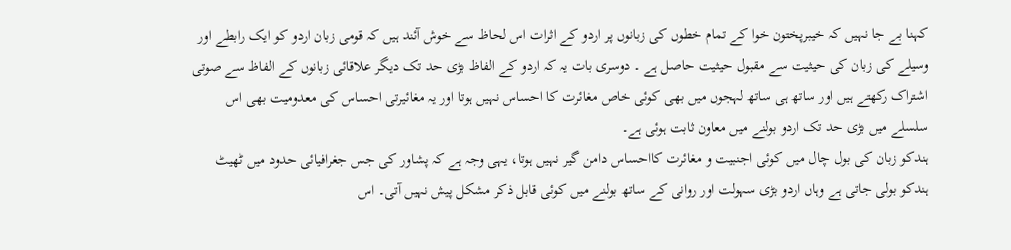کہنا بے جا نہیں کہ خیبرپختون خوا کے تمام خطوں کی زبانوں پر اردو کے اثرات اس لحاظ سے خوش آئند ہیں کہ قومی زبان اردو کو ایک رابطے اور وسیلے کی زبان کی حیثیت سے مقبول حیثیت حاصل ہے ۔ دوسری بات یہ کہ اردو کے الفاظ بڑی حد تک دیگر علاقائی زبانوں کے الفاظ سے صوتی اشتراک رکھتے ہیں اور ساتھ ہی ساتھ لہجوں میں بھی کوئی خاص مغائرت کا احساس نہیں ہوتا اور یہ مغائیرتی احساس کی معدومیت بھی اس سلسلے میں بڑی حد تک اردو بولنے میں معاون ثابت ہوئی ہے۔
ہندکو زبان کی بول چال میں کوئی اجنبیت و مغائرت کااحساس دامن گیر نہیں ہوتا، یہی وجہ ہے کہ پشاور کی جس جغرافیائی حدود میں ٹھیٹ ہندکو بولی جاتی ہے وہاں اردو بڑی سہولت اور روانی کے ساتھ بولنے میں کوئی قابل ذکر مشکل پیش نہیں آتی۔ اس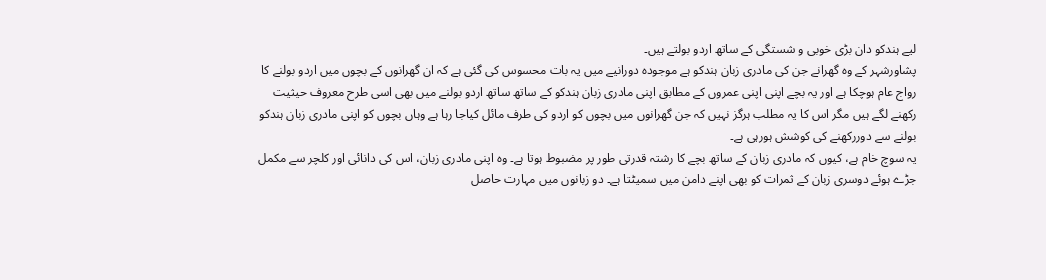لیے ہندکو دان بڑی خوبی و شستگی کے ساتھ اردو بولتے ہیں۔
پشاورشہر کے وہ گھرانے جن کی مادری زبان ہندکو ہے موجودہ دورانیے میں یہ بات محسوس کی گئی ہے کہ ان گھرانوں کے بچوں میں اردو بولنے کا رواج عام ہوچکا ہے اور یہ بچے اپنی اپنی عمروں کے مطابق اپنی مادری زبان ہندکو کے ساتھ ساتھ اردو بولنے میں بھی اسی طرح معروف حیثیت رکھنے لگے ہیں مگر اس کا یہ مطلب ہرگز نہیں کہ جن گھرانوں میں بچوں کو اردو کی طرف مائل کیاجا رہا ہے وہاں بچوں کو اپنی مادری زبان ہندکو بولنے سے دوررکھنے کی کوشش ہورہی ہے۔
یہ سوچ خام ہے، کیوں کہ مادری زبان کے ساتھ بچے کا رشتہ قدرتی طور پر مضبوط ہوتا ہے۔ وہ اپنی مادری زبان، اس کی دانائی اور کلچر سے مکمل جڑے ہوئے دوسری زبان کے ثمرات کو بھی اپنے دامن میں سمیٹتا ہے۔ دو زبانوں میں مہارت حاصل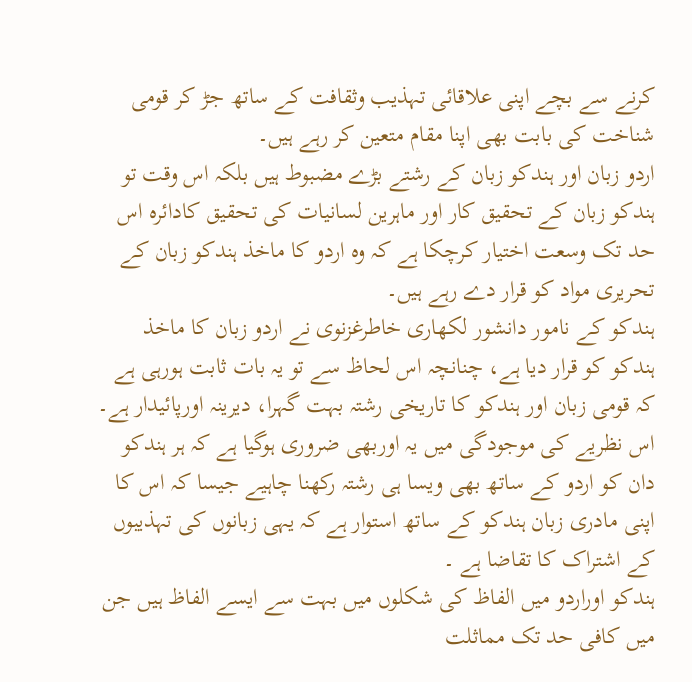کرنے سے بچے اپنی علاقائی تہذیب وثقافت کے ساتھ جڑ کر قومی شناخت کی بابت بھی اپنا مقام متعین کر رہے ہیں۔
اردو زبان اور ہندکو زبان کے رشتے بڑے مضبوط ہیں بلکہ اس وقت تو ہندکو زبان کے تحقیق کار اور ماہرین لسانیات کی تحقیق کادائرہ اس حد تک وسعت اختیار کرچکا ہے کہ وہ اردو کا ماخذ ہندکو زبان کے تحریری مواد کو قرار دے رہے ہیں۔
ہندکو کے نامور دانشور لکھاری خاطرغزنوی نے اردو زبان کا ماخذ ہندکو کو قرار دیا ہے، چنانچہ اس لحاظ سے تو یہ بات ثابت ہورہی ہے کہ قومی زبان اور ہندکو کا تاریخی رشتہ بہت گہرا، دیرینہ اورپائیدار ہے۔ اس نظریے کی موجودگی میں یہ اوربھی ضروری ہوگیا ہے کہ ہر ہندکو دان کو اردو کے ساتھ بھی ویسا ہی رشتہ رکھنا چاہیے جیسا کہ اس کا اپنی مادری زبان ہندکو کے ساتھ استوار ہے کہ یہی زبانوں کی تہذیبوں کے اشتراک کا تقاضا ہے ۔
ہندکو اوراردو میں الفاظ کی شکلوں میں بہت سے ایسے الفاظ ہیں جن میں کافی حد تک مماثلت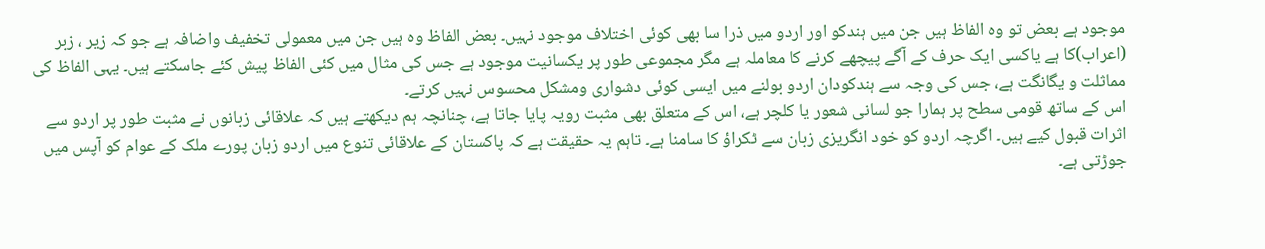موجود ہے بعض تو وہ الفاظ ہیں جن میں ہندکو اور اردو میں ذرا سا بھی کوئی اختلاف موجود نہیں۔ بعض الفاظ وہ ہیں جن میں معمولی تخفیف واضافہ ہے جو کہ زیر ، زبر (اعراب)کا ہے یاکسی ایک حرف کے آگے پیچھے کرنے کا معاملہ ہے مگر مجموعی طور پر یکسانیت موجود ہے جس کی مثال میں کئی الفاظ پیش کئے جاسکتے ہیں۔ یہی الفاظ کی مماثلت و یگانگت ہے، جس کی وجہ سے ہندکودان اردو بولنے میں ایسی کوئی دشواری ومشکل محسوس نہیں کرتے۔
اس کے ساتھ قومی سطح پر ہمارا جو لسانی شعور یا کلچر ہے، اس کے متعلق بھی مثبت رویہ پایا جاتا ہے، چنانچہ ہم دیکھتے ہیں کہ علاقائی زبانوں نے مثبت طور پر اردو سے اثرات قبول کیے ہیں۔ اگرچہ اردو کو خود انگریزی زبان سے ٹکراؤ کا سامنا ہے۔ تاہم یہ حقیقت ہے کہ پاکستان کے علاقائی تنوع میں اردو زبان پورے ملک کے عوام کو آپس میں جوڑتی ہے۔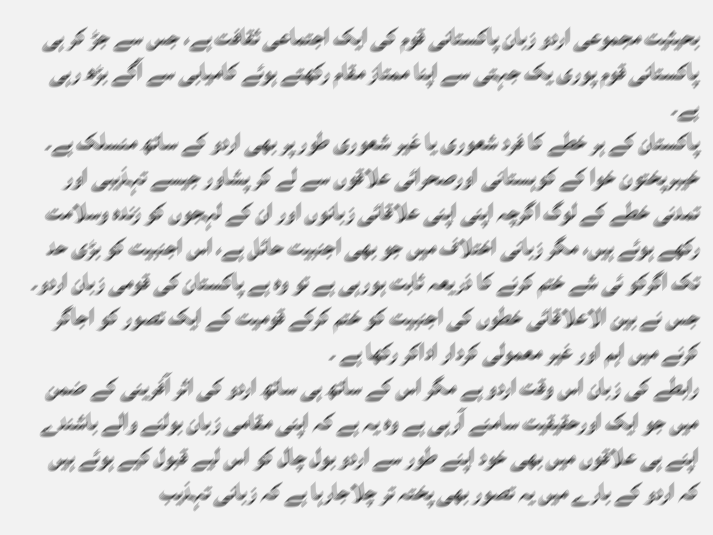بحیثیت مجموعی اردو زبان پاکستانی قوم کی ایک اجتماعی ثقافت ہے، جس سے جڑ کر ہی پاکستانی قوم پوری یک جہتی سے اپنا ممتاز مقام رکھتے ہوئے کامیابی سے آگے بڑھ رہی ہے۔
پاکستان کے ہر خطے کا فرد شعوری یا غیر شعوری طور پر بھی اردو کے ساتھ منسلک ہے۔ خیبرپختون خوا کے کوہستانی اورصحرائی علاقوں سے لے کر پشاور جیسے تہذیبی اور تمدنی خطے کے لوگ اگرچہ اپنی اپنی علاقائی زبانوں اور ان کے لہجوں کو زندہ وسلامت رکھے ہوئے ہیں، مگر زبانی اختلاف میں جو بھی اجنبیت حائل ہے، اس اجنبیت کو بڑی حد تک اگرکو ئی شے ختم کرنے کا ذریعہ ثابت ہورہی ہے تو وہ ہے پاکستان کی قومی زبان اردو۔ جس نے بین الاعلاقائی خطوں کی اجنبیت کو ختم کرکے قومیت کے ایک تصور کو اجاگر کرنے میں اہم اور غیر معمولی کردار اداکر رکھا ہے ۔
رابطے کی زبان اس وقت اردو ہے مگر اس کے ساتھ ہی ساتھ اردو کی اثر آفرینی کے ضمن میں جو ایک اورحقیقیت سامنے آرہی ہے وہ یہ ہے کہ اپنی مقامی زبان بولنے والے باشندے اپنے ہی علاقوں میں بھی خود اپنے طور سے اردو بول چال کو اس لیے قبول کیے ہوئے ہیں کہ اردو کے بارے میں یہ تصور بھی پختہ تر چلاجارہا ہے کہ زبانی تہذیب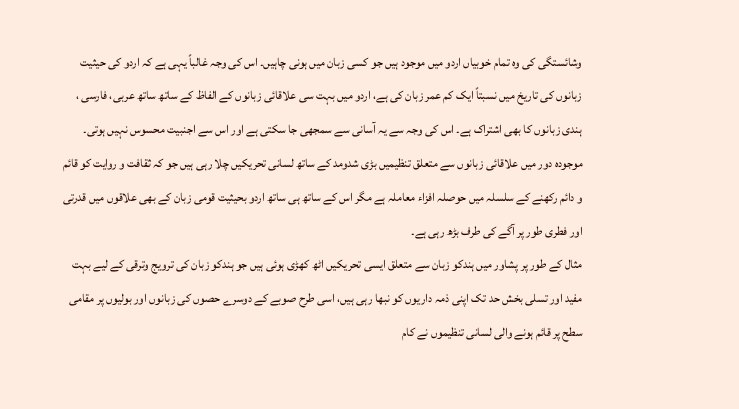وشائستگی کی وہ تمام خوبیاں اردو میں موجود ہیں جو کسی زبان میں ہونی چاہیں۔ اس کی وجہ غالباً یہی ہے کہ اردو کی حیثیت زبانوں کی تاریخ میں نسبتاً ایک کم عمر زبان کی ہے، اردو میں بہت سی علاقائی زبانوں کے الفاظ کے ساتھ ساتھ عربی، فارسی ، ہندی زبانوں کا بھی اشتراک ہے۔ اس کی وجہ سے یہ آسانی سے سمجھی جا سکتی ہے اور اس سے اجنبیت محسوس نہیں ہوتی۔
موجودہ دور میں علاقائی زبانوں سے متعلق تنظیمیں بڑی شدومد کے ساتھ لسانی تحریکیں چلا رہی ہیں جو کہ ثقافت و روایت کو قائم و دائم رکھنے کے سلسلہ میں حوصلہ افزاء معاملہ ہے مگر اس کے ساتھ ہی ساتھ اردو بحیثیت قومی زبان کے بھی علاقوں میں قدرتی اور فطری طور پر آگے کی طرف بڑھ رہی ہے۔
مثال کے طور پر پشاور میں ہندکو زبان سے متعلق ایسی تحریکیں اٹھ کھڑی ہوئی ہیں جو ہندکو زبان کی ترویج وترقی کے لیے بہت مفید اور تسلی بخش حد تک اپنی ذمہ داریوں کو نبھا رہی ہیں، اسی طرح صوبے کے دوسرے حصوں کی زبانوں اور بولیوں پر مقامی سطح پر قائم ہونے والی لسانی تنظیموں نے کام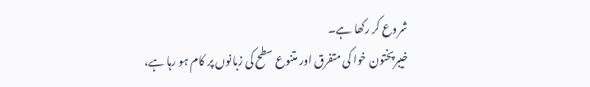شروع کر رکھا ہے۔
خیبرپختون خوا کی متفرق اور متنوع سطح کی زبانوں پر کام ہو رہا ہے،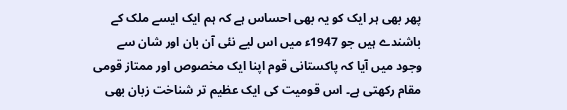پھر بھی ہر ایک کو یہ بھی احساس ہے کہ ہم ایک ایسے ملک کے باشندے ہیں جو 1947ء میں اس لیے نئی آن بان اور شان سے وجود میں آیا کہ پاکستانی قوم اپنا ایک مخصوص اور ممتاز قومی مقام رکھتی ہے۔ اس قومیت کی ایک عظیم تر شناخت زبان بھی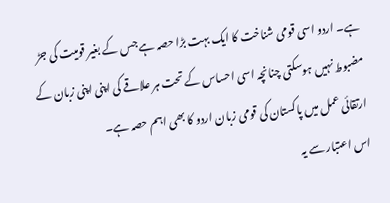ہے۔ اردو اسی قومی شناخت کا ایک بہت بڑا حصہ ہے جس کے بغیر قومیت کی جڑ مضبوط نہیں ہوسکتی چنانچہ اسی احساس کے تحت ہر علاقے کی اپنی اپنی زبان کے ارتقائی عمل میں پاکستان کی قومی زبان اردو کا بھی اہم حصہ ہے۔
اس اعتبار سے یہ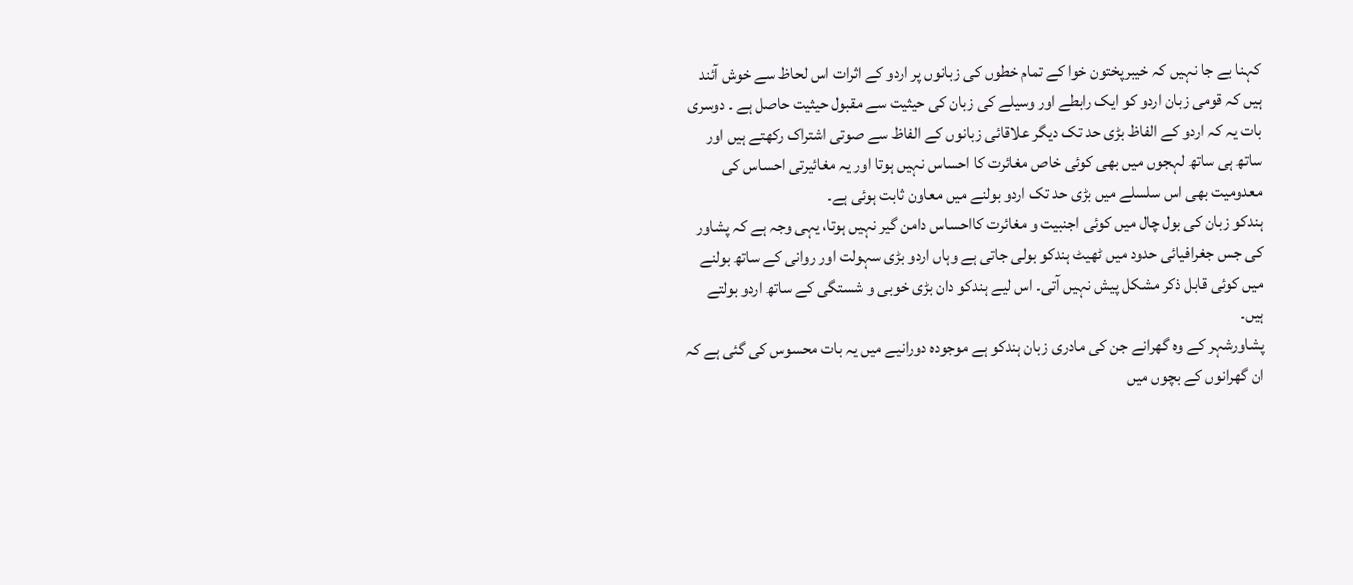کہنا بے جا نہیں کہ خیبرپختون خوا کے تمام خطوں کی زبانوں پر اردو کے اثرات اس لحاظ سے خوش آئند ہیں کہ قومی زبان اردو کو ایک رابطے اور وسیلے کی زبان کی حیثیت سے مقبول حیثیت حاصل ہے ۔ دوسری بات یہ کہ اردو کے الفاظ بڑی حد تک دیگر علاقائی زبانوں کے الفاظ سے صوتی اشتراک رکھتے ہیں اور ساتھ ہی ساتھ لہجوں میں بھی کوئی خاص مغائرت کا احساس نہیں ہوتا اور یہ مغائیرتی احساس کی معدومیت بھی اس سلسلے میں بڑی حد تک اردو بولنے میں معاون ثابت ہوئی ہے۔
ہندکو زبان کی بول چال میں کوئی اجنبیت و مغائرت کااحساس دامن گیر نہیں ہوتا، یہی وجہ ہے کہ پشاور کی جس جغرافیائی حدود میں ٹھیٹ ہندکو بولی جاتی ہے وہاں اردو بڑی سہولت اور روانی کے ساتھ بولنے میں کوئی قابل ذکر مشکل پیش نہیں آتی۔ اس لیے ہندکو دان بڑی خوبی و شستگی کے ساتھ اردو بولتے ہیں۔
پشاورشہر کے وہ گھرانے جن کی مادری زبان ہندکو ہے موجودہ دورانیے میں یہ بات محسوس کی گئی ہے کہ ان گھرانوں کے بچوں میں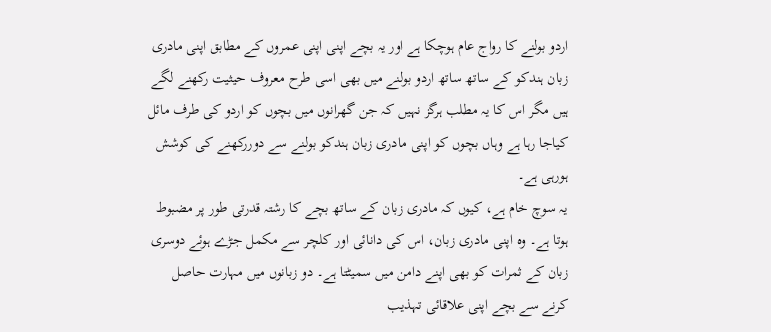اردو بولنے کا رواج عام ہوچکا ہے اور یہ بچے اپنی اپنی عمروں کے مطابق اپنی مادری زبان ہندکو کے ساتھ ساتھ اردو بولنے میں بھی اسی طرح معروف حیثیت رکھنے لگے ہیں مگر اس کا یہ مطلب ہرگز نہیں کہ جن گھرانوں میں بچوں کو اردو کی طرف مائل کیاجا رہا ہے وہاں بچوں کو اپنی مادری زبان ہندکو بولنے سے دوررکھنے کی کوشش ہورہی ہے۔
یہ سوچ خام ہے، کیوں کہ مادری زبان کے ساتھ بچے کا رشتہ قدرتی طور پر مضبوط ہوتا ہے۔ وہ اپنی مادری زبان، اس کی دانائی اور کلچر سے مکمل جڑے ہوئے دوسری زبان کے ثمرات کو بھی اپنے دامن میں سمیٹتا ہے۔ دو زبانوں میں مہارت حاصل کرنے سے بچے اپنی علاقائی تہذیب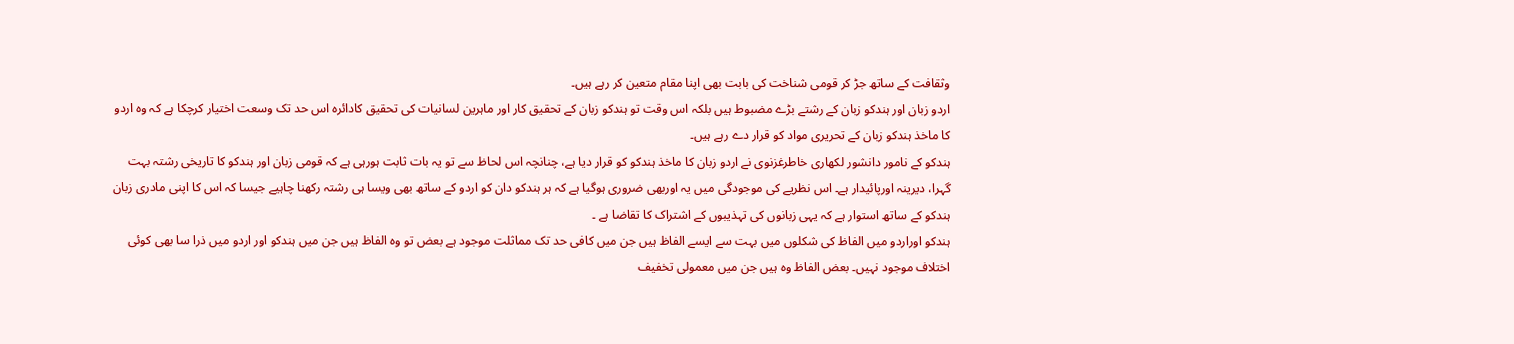وثقافت کے ساتھ جڑ کر قومی شناخت کی بابت بھی اپنا مقام متعین کر رہے ہیں۔
اردو زبان اور ہندکو زبان کے رشتے بڑے مضبوط ہیں بلکہ اس وقت تو ہندکو زبان کے تحقیق کار اور ماہرین لسانیات کی تحقیق کادائرہ اس حد تک وسعت اختیار کرچکا ہے کہ وہ اردو کا ماخذ ہندکو زبان کے تحریری مواد کو قرار دے رہے ہیں۔
ہندکو کے نامور دانشور لکھاری خاطرغزنوی نے اردو زبان کا ماخذ ہندکو کو قرار دیا ہے، چنانچہ اس لحاظ سے تو یہ بات ثابت ہورہی ہے کہ قومی زبان اور ہندکو کا تاریخی رشتہ بہت گہرا، دیرینہ اورپائیدار ہے۔ اس نظریے کی موجودگی میں یہ اوربھی ضروری ہوگیا ہے کہ ہر ہندکو دان کو اردو کے ساتھ بھی ویسا ہی رشتہ رکھنا چاہیے جیسا کہ اس کا اپنی مادری زبان ہندکو کے ساتھ استوار ہے کہ یہی زبانوں کی تہذیبوں کے اشتراک کا تقاضا ہے ۔
ہندکو اوراردو میں الفاظ کی شکلوں میں بہت سے ایسے الفاظ ہیں جن میں کافی حد تک مماثلت موجود ہے بعض تو وہ الفاظ ہیں جن میں ہندکو اور اردو میں ذرا سا بھی کوئی اختلاف موجود نہیں۔ بعض الفاظ وہ ہیں جن میں معمولی تخفیف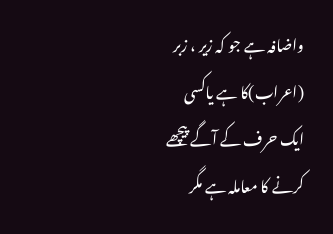واضافہ ہے جو کہ زیر ، زبر (اعراب)کا ہے یاکسی ایک حرف کے آگے پیچھے کرنے کا معاملہ ہے مگر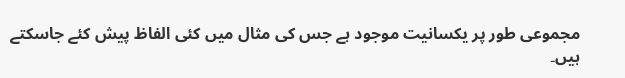مجموعی طور پر یکسانیت موجود ہے جس کی مثال میں کئی الفاظ پیش کئے جاسکتے ہیں۔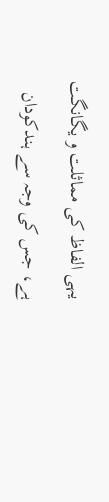یہی الفاظ کی مماثلت و یگانگت ہے، جس کی وجہ سے ہندکودان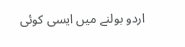اردو بولنے میں ایسی کوئی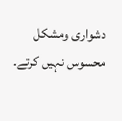دشواری ومشکل محسوس نہیں کرتے۔